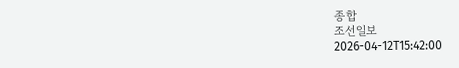종합
조선일보
2026-04-12T15:42:00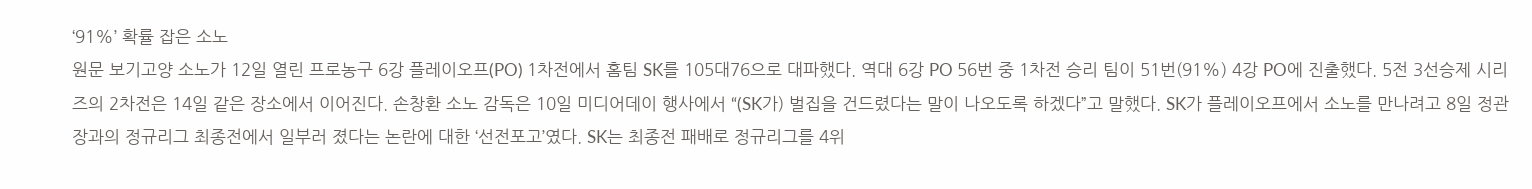‘91%’ 확률 잡은 소노
원문 보기고양 소노가 12일 열린 프로농구 6강 플레이오프(PO) 1차전에서 홈팀 SK를 105대76으로 대파했다. 역대 6강 PO 56번 중 1차전 승리 팀이 51번(91%) 4강 PO에 진출했다. 5전 3선승제 시리즈의 2차전은 14일 같은 장소에서 이어진다. 손창환 소노 감독은 10일 미디어데이 행사에서 “(SK가) 벌집을 건드렸다는 말이 나오도록 하겠다”고 말했다. SK가 플레이오프에서 소노를 만나려고 8일 정관장과의 정규리그 최종전에서 일부러 졌다는 논란에 대한 ‘선전포고’였다. SK는 최종전 패배로 정규리그를 4위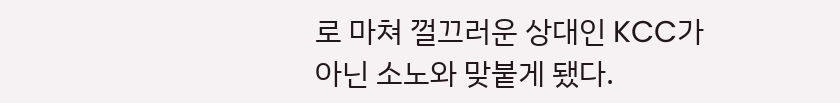로 마쳐 껄끄러운 상대인 KCC가 아닌 소노와 맞붙게 됐다.